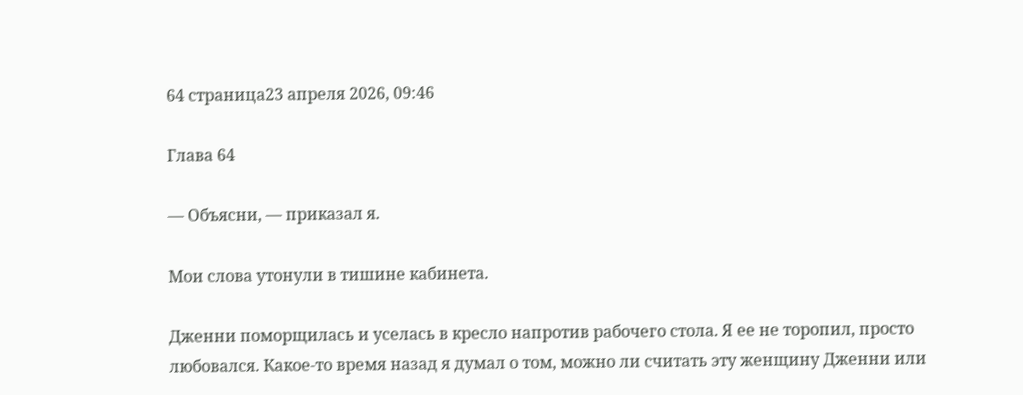64 страница23 апреля 2026, 09:46

Глава 64

— Объясни, — приказал я.

Мои слова утонули в тишине кабинета.

Дженни поморщилась и уселась в кресло напротив рабочего стола. Я ее не торопил, просто любовался. Какое-то время назад я думал о том, можно ли считать эту женщину Дженни или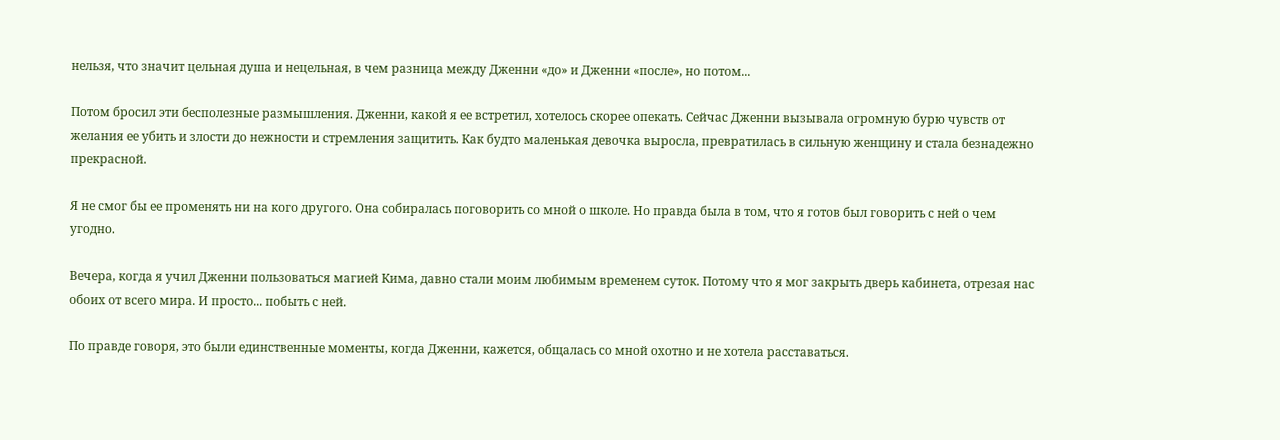нельзя, что значит цельная душа и нецельная, в чем разница между Дженни «до» и Дженни «после», но потом...

Потом бросил эти бесполезные размышления. Дженни, какой я ее встретил, хотелось скорее опекать. Сейчас Дженни вызывала огромную бурю чувств от желания ее убить и злости до нежности и стремления защитить. Как будто маленькая девочка выросла, превратилась в сильную женщину и стала безнадежно прекрасной.

Я не смог бы ее променять ни на кого другого. Она собиралась поговорить со мной о школе. Но правда была в том, что я готов был говорить с ней о чем угодно.

Вечера, когда я учил Дженни пользоваться магией Кима, давно стали моим любимым временем суток. Потому что я мог закрыть дверь кабинета, отрезая нас обоих от всего мира. И просто... побыть с ней.

По правде говоря, это были единственные моменты, когда Дженни, кажется, общалась со мной охотно и не хотела расставаться.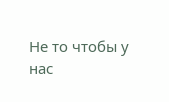Не то чтобы у нас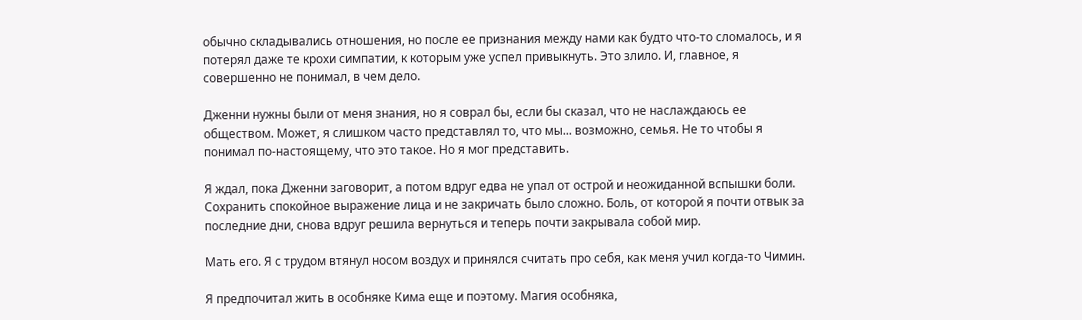обычно складывались отношения, но после ее признания между нами как будто что-то сломалось, и я потерял даже те крохи симпатии, к которым уже успел привыкнуть. Это злило. И, главное, я совершенно не понимал, в чем дело.

Дженни нужны были от меня знания, но я соврал бы, если бы сказал, что не наслаждаюсь ее обществом. Может, я слишком часто представлял то, что мы... возможно, семья. Не то чтобы я понимал по-настоящему, что это такое. Но я мог представить.

Я ждал, пока Дженни заговорит, а потом вдруг едва не упал от острой и неожиданной вспышки боли. Сохранить спокойное выражение лица и не закричать было сложно. Боль, от которой я почти отвык за последние дни, снова вдруг решила вернуться и теперь почти закрывала собой мир.

Мать его. Я с трудом втянул носом воздух и принялся считать про себя, как меня учил когда-то Чимин.

Я предпочитал жить в особняке Кима еще и поэтому. Магия особняка,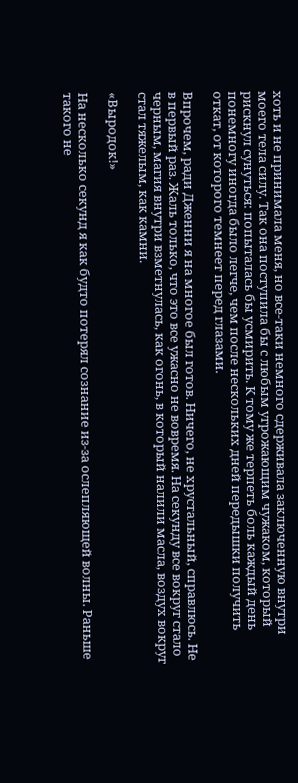хоть и не принимала меня, но все-таки немного сдерживала заключенную внутри моего тела силу. Так она поступила бы с любым угрожающим чужаком, который рискнул сунуться: попыталась бы усмирить. К тому же терпеть боль каждый день понемногу иногда было легче, чем после нескольких дней передышки получить откат, от которого темнеет перед глазами.

Впрочем, ради Дженни я на многое был готов. Ничего, не хрустальный, справлюсь. Не в первый раз. Жаль только, что это все ужасно не вовремя. На секунду все вокруг стало черным, магия внутри взметнулась, как огонь, в который налили масла, воздух вокруг стал тяжелым, как камни.

«Выродок!»

На несколько секунд я как будто потерял сознание из-за ослепляющей волны. Раньше такого не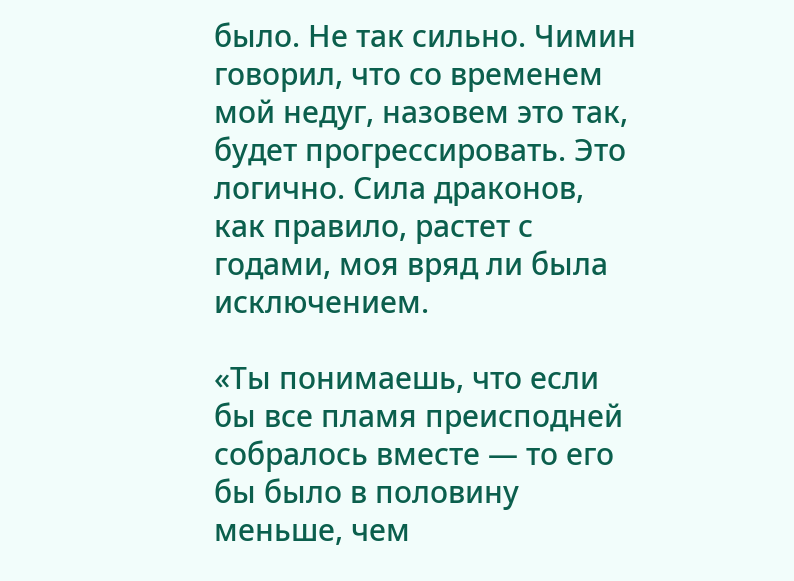было. Не так сильно. Чимин говорил, что со временем мой недуг, назовем это так, будет прогрессировать. Это логично. Сила драконов, как правило, растет с годами, моя вряд ли была исключением.

«Ты понимаешь, что если бы все пламя преисподней собралось вместе — то его бы было в половину меньше, чем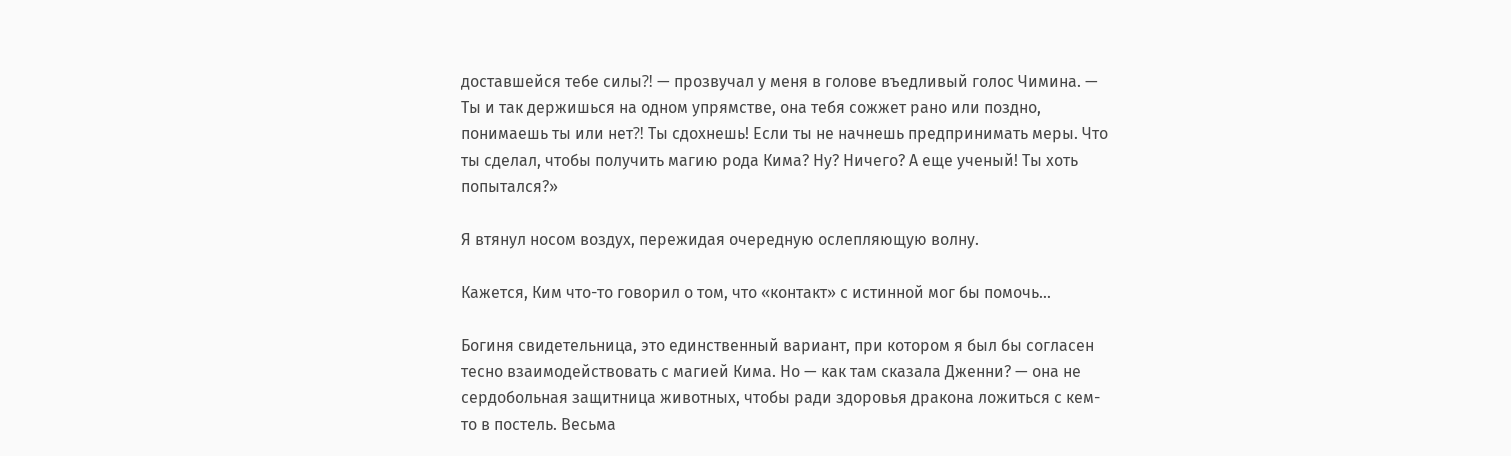доставшейся тебе силы⁈ — прозвучал у меня в голове въедливый голос Чимина. — Ты и так держишься на одном упрямстве, она тебя сожжет рано или поздно, понимаешь ты или нет⁈ Ты сдохнешь! Если ты не начнешь предпринимать меры. Что ты сделал, чтобы получить магию рода Кима? Ну? Ничего? А еще ученый! Ты хоть попытался?»

Я втянул носом воздух, пережидая очередную ослепляющую волну.

Кажется, Ким что-то говорил о том, что «контакт» с истинной мог бы помочь...

Богиня свидетельница, это единственный вариант, при котором я был бы согласен тесно взаимодействовать с магией Кима. Но — как там сказала Дженни? — она не сердобольная защитница животных, чтобы ради здоровья дракона ложиться с кем-то в постель. Весьма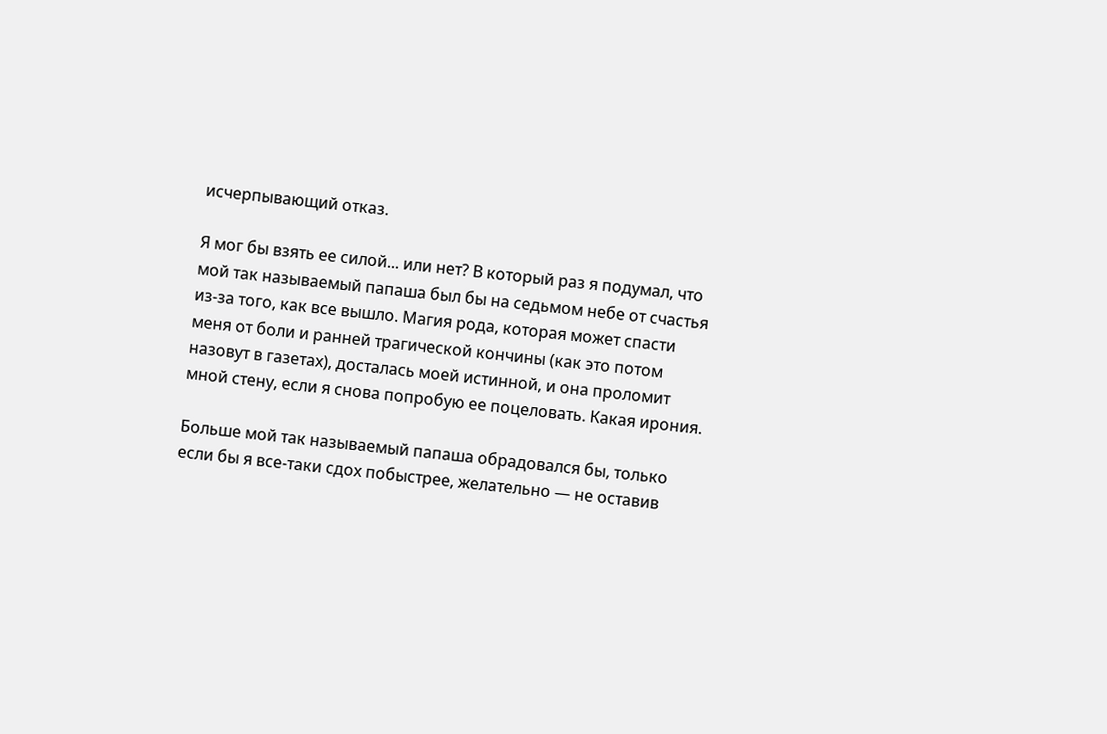исчерпывающий отказ.

Я мог бы взять ее силой... или нет? В который раз я подумал, что мой так называемый папаша был бы на седьмом небе от счастья из-за того, как все вышло. Магия рода, которая может спасти меня от боли и ранней трагической кончины (как это потом назовут в газетах), досталась моей истинной, и она проломит мной стену, если я снова попробую ее поцеловать. Какая ирония.

Больше мой так называемый папаша обрадовался бы, только если бы я все-таки сдох побыстрее, желательно — не оставив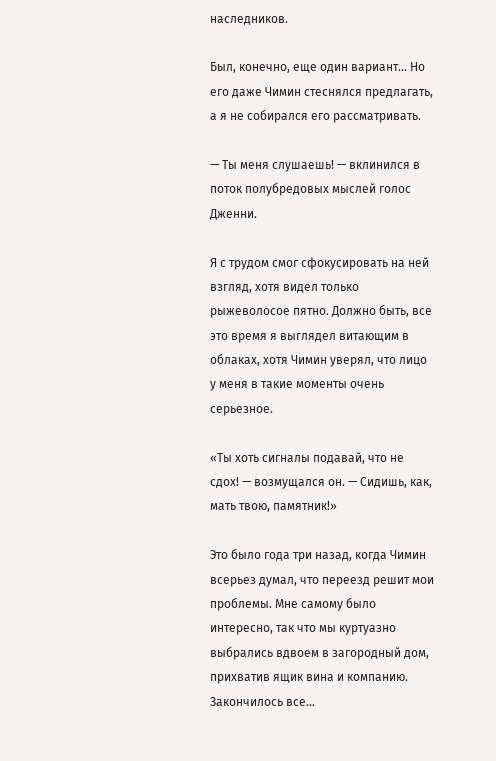наследников.

Был, конечно, еще один вариант... Но его даже Чимин стеснялся предлагать, а я не собирался его рассматривать.

— Ты меня слушаешь! — вклинился в поток полубредовых мыслей голос Дженни.

Я с трудом смог сфокусировать на ней взгляд, хотя видел только рыжеволосое пятно. Должно быть, все это время я выглядел витающим в облаках, хотя Чимин уверял, что лицо у меня в такие моменты очень серьезное.

«Ты хоть сигналы подавай, что не сдох! — возмущался он. — Сидишь, как, мать твою, памятник!»

Это было года три назад, когда Чимин всерьез думал, что переезд решит мои проблемы. Мне самому было интересно, так что мы куртуазно выбрались вдвоем в загородный дом, прихватив ящик вина и компанию. Закончилось все...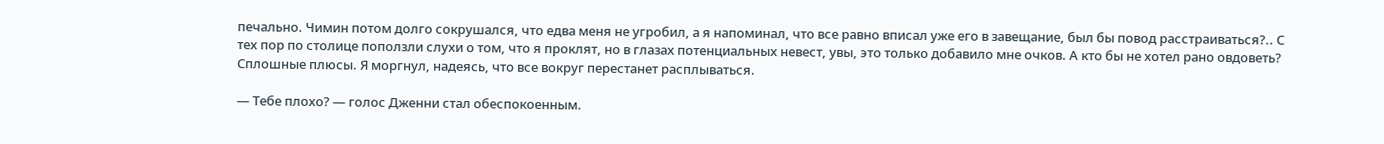печально. Чимин потом долго сокрушался, что едва меня не угробил, а я напоминал, что все равно вписал уже его в завещание, был бы повод расстраиваться?.. С тех пор по столице поползли слухи о том, что я проклят, но в глазах потенциальных невест, увы, это только добавило мне очков. А кто бы не хотел рано овдоветь? Сплошные плюсы. Я моргнул, надеясь, что все вокруг перестанет расплываться.

— Тебе плохо? — голос Дженни стал обеспокоенным.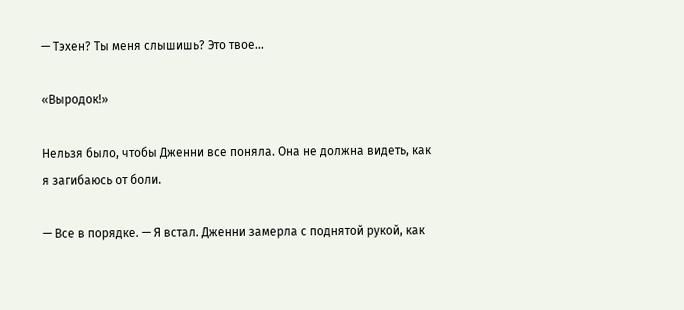— Тэхен? Ты меня слышишь? Это твое...

«Выродок!»

Нельзя было, чтобы Дженни все поняла. Она не должна видеть, как я загибаюсь от боли.

— Все в порядке. — Я встал. Дженни замерла с поднятой рукой, как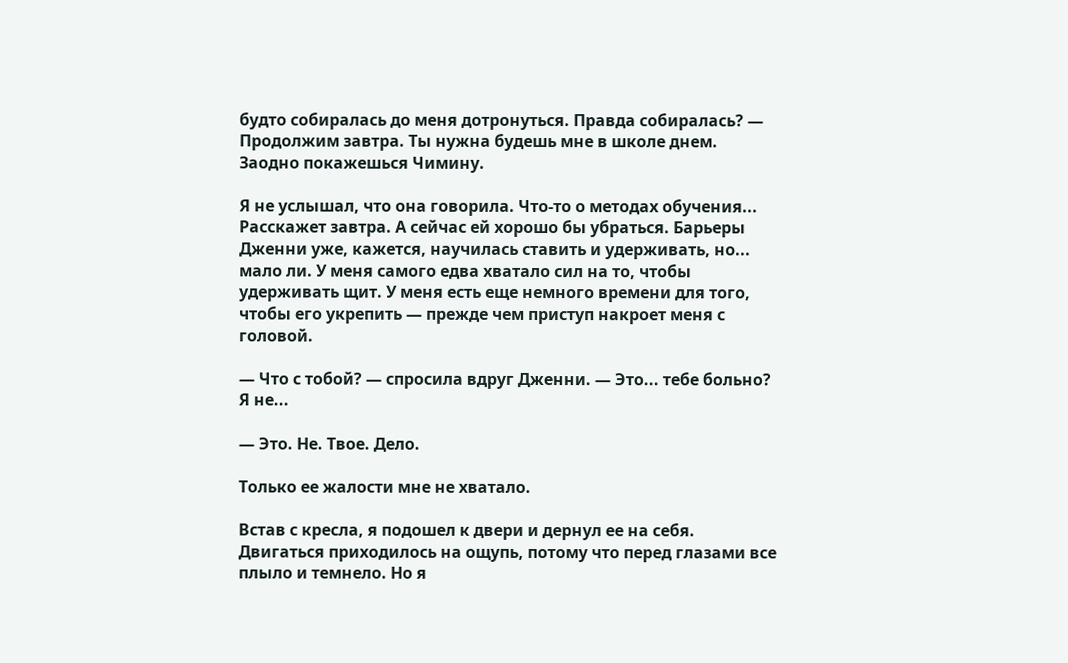будто собиралась до меня дотронуться. Правда собиралась? — Продолжим завтра. Ты нужна будешь мне в школе днем. Заодно покажешься Чимину.

Я не услышал, что она говорила. Что-то о методах обучения... Расскажет завтра. А сейчас ей хорошо бы убраться. Барьеры Дженни уже, кажется, научилась ставить и удерживать, но... мало ли. У меня самого едва хватало сил на то, чтобы удерживать щит. У меня есть еще немного времени для того, чтобы его укрепить — прежде чем приступ накроет меня с головой.

— Что с тобой? — спросила вдруг Дженни. — Это... тебе больно? Я не...

— Это. Не. Твое. Дело.

Только ее жалости мне не хватало.

Встав с кресла, я подошел к двери и дернул ее на себя. Двигаться приходилось на ощупь, потому что перед глазами все плыло и темнело. Но я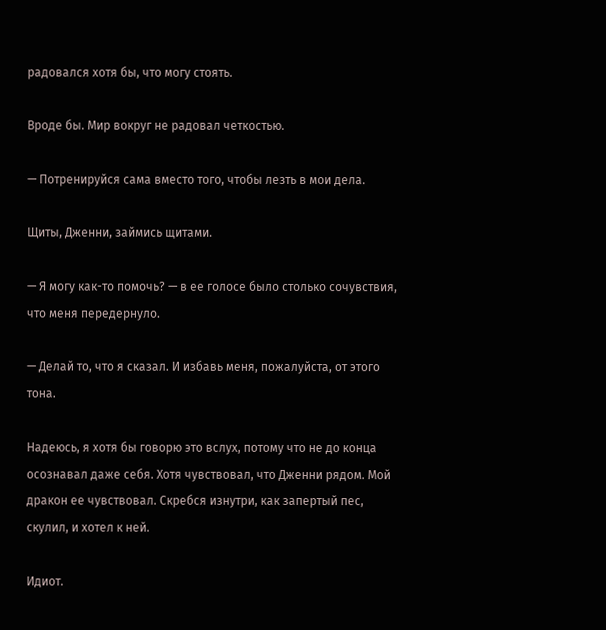радовался хотя бы, что могу стоять.

Вроде бы. Мир вокруг не радовал четкостью.

— Потренируйся сама вместо того, чтобы лезть в мои дела.

Щиты, Дженни, займись щитами.

— Я могу как-то помочь? — в ее голосе было столько сочувствия, что меня передернуло.

— Делай то, что я сказал. И избавь меня, пожалуйста, от этого тона.

Надеюсь, я хотя бы говорю это вслух, потому что не до конца осознавал даже себя. Хотя чувствовал, что Дженни рядом. Мой дракон ее чувствовал. Скребся изнутри, как запертый пес, скулил, и хотел к ней.

Идиот.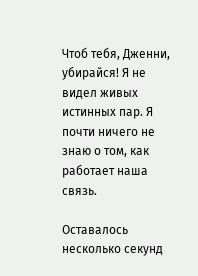Чтоб тебя, Дженни, убирайся! Я не видел живых истинных пар. Я почти ничего не знаю о том, как работает наша связь.

Оставалось несколько секунд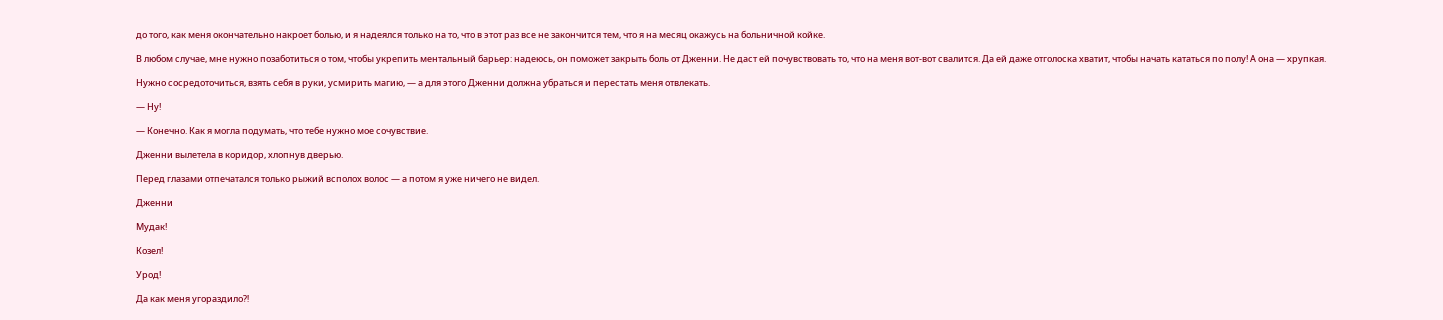до того, как меня окончательно накроет болью, и я надеялся только на то, что в этот раз все не закончится тем, что я на месяц окажусь на больничной койке.

В любом случае, мне нужно позаботиться о том, чтобы укрепить ментальный барьер: надеюсь, он поможет закрыть боль от Дженни. Не даст ей почувствовать то, что на меня вот-вот свалится. Да ей даже отголоска хватит, чтобы начать кататься по полу! А она — хрупкая.

Нужно сосредоточиться, взять себя в руки, усмирить магию, — а для этого Дженни должна убраться и перестать меня отвлекать.

— Ну!

— Конечно. Как я могла подумать, что тебе нужно мое сочувствие.

Дженни вылетела в коридор, хлопнув дверью.

Перед глазами отпечатался только рыжий всполох волос — а потом я уже ничего не видел.

Дженни

Мудак!

Козел!

Урод!

Да как меня угораздило⁈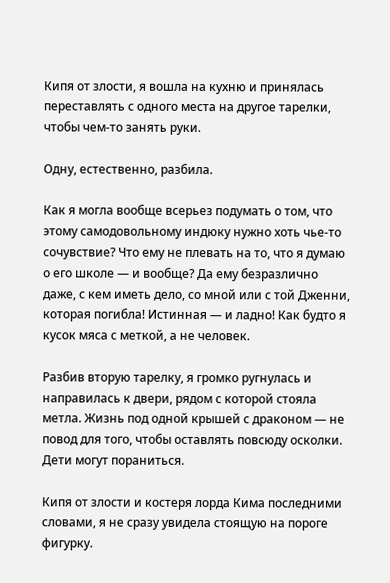Кипя от злости, я вошла на кухню и принялась переставлять с одного места на другое тарелки, чтобы чем-то занять руки.

Одну, естественно, разбила.

Как я могла вообще всерьез подумать о том, что этому самодовольному индюку нужно хоть чье-то сочувствие? Что ему не плевать на то, что я думаю о его школе — и вообще? Да ему безразлично даже, с кем иметь дело, со мной или с той Дженни, которая погибла! Истинная — и ладно! Как будто я кусок мяса с меткой, а не человек.

Разбив вторую тарелку, я громко ругнулась и направилась к двери, рядом с которой стояла метла. Жизнь под одной крышей с драконом — не повод для того, чтобы оставлять повсюду осколки. Дети могут пораниться.

Кипя от злости и костеря лорда Кима последними словами, я не сразу увидела стоящую на пороге фигурку.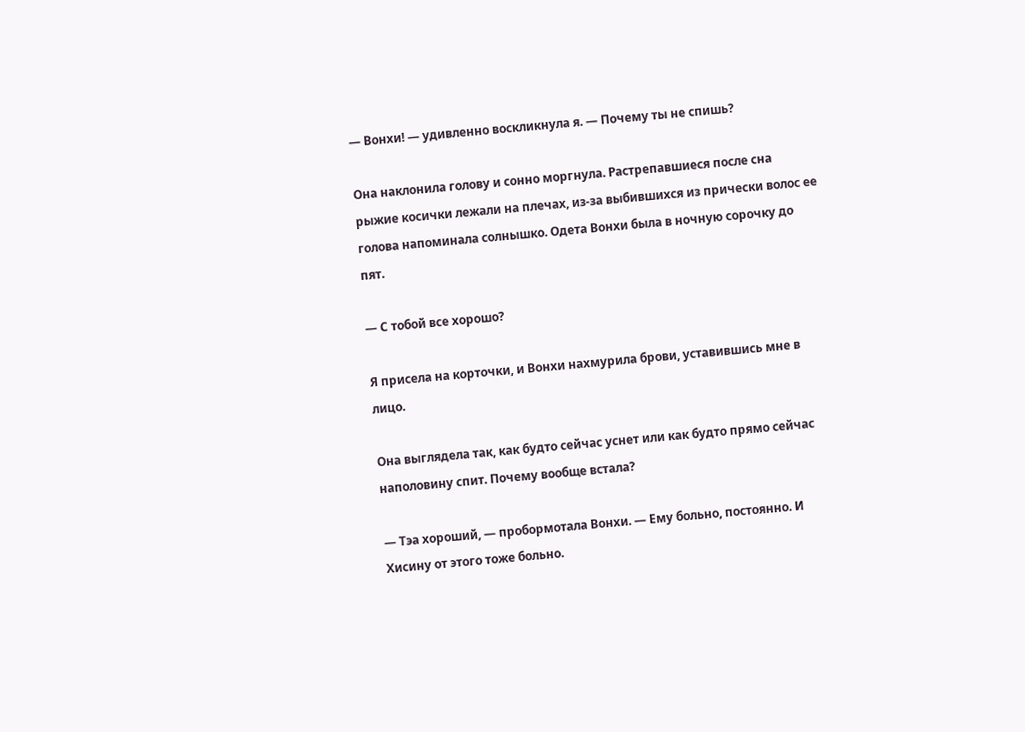— Вонхи! — удивленно воскликнула я. — Почему ты не спишь?

Она наклонила голову и сонно моргнула. Растрепавшиеся после сна рыжие косички лежали на плечах, из-за выбившихся из прически волос ее голова напоминала солнышко. Одета Вонхи была в ночную сорочку до пят.

— С тобой все хорошо?

Я присела на корточки, и Вонхи нахмурила брови, уставившись мне в лицо.

Она выглядела так, как будто сейчас уснет или как будто прямо сейчас наполовину спит. Почему вообще встала?

— Тэа хороший, — пробормотала Вонхи. — Ему больно, постоянно. И Хисину от этого тоже больно.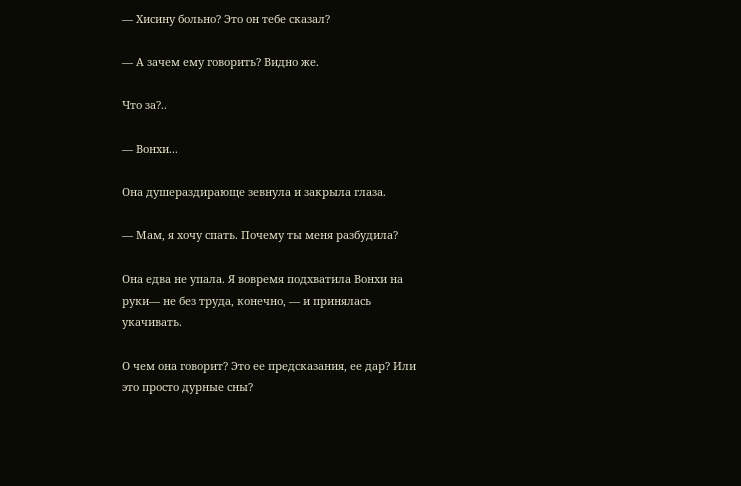— Хисину больно? Это он тебе сказал?

— А зачем ему говорить? Видно же.

Что за?..

— Вонхи...

Она душераздирающе зевнула и закрыла глаза.

— Мам, я хочу спать. Почему ты меня разбудила?

Она едва не упала. Я вовремя подхватила Вонхи на руки— не без труда, конечно, — и принялась укачивать.

О чем она говорит? Это ее предсказания, ее дар? Или это просто дурные сны?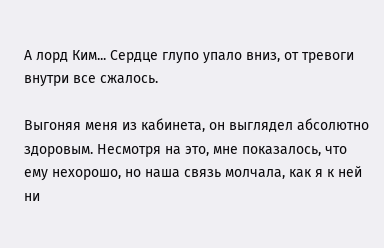А лорд Ким... Сердце глупо упало вниз, от тревоги внутри все сжалось.

Выгоняя меня из кабинета, он выглядел абсолютно здоровым. Несмотря на это, мне показалось, что ему нехорошо, но наша связь молчала, как я к ней ни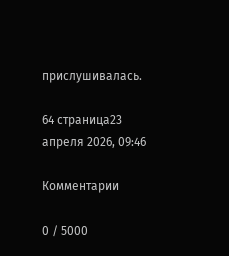прислушивалась.

64 страница23 апреля 2026, 09:46

Комментарии

0 / 5000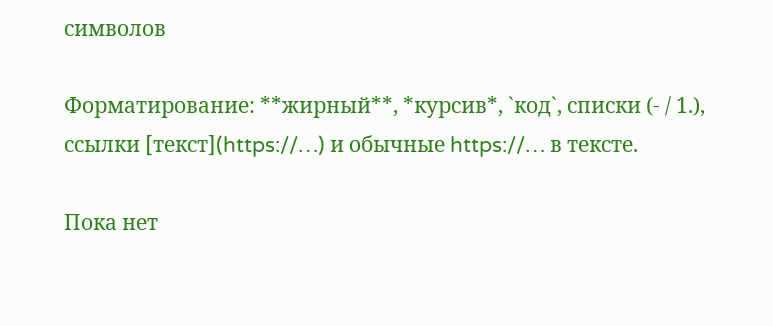символов

Форматирование: **жирный**, *курсив*, `код`, списки (- / 1.), ссылки [текст](https://…) и обычные https://… в тексте.

Пока нет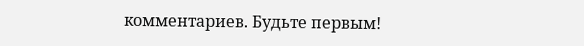комментариев. Будьте первым!